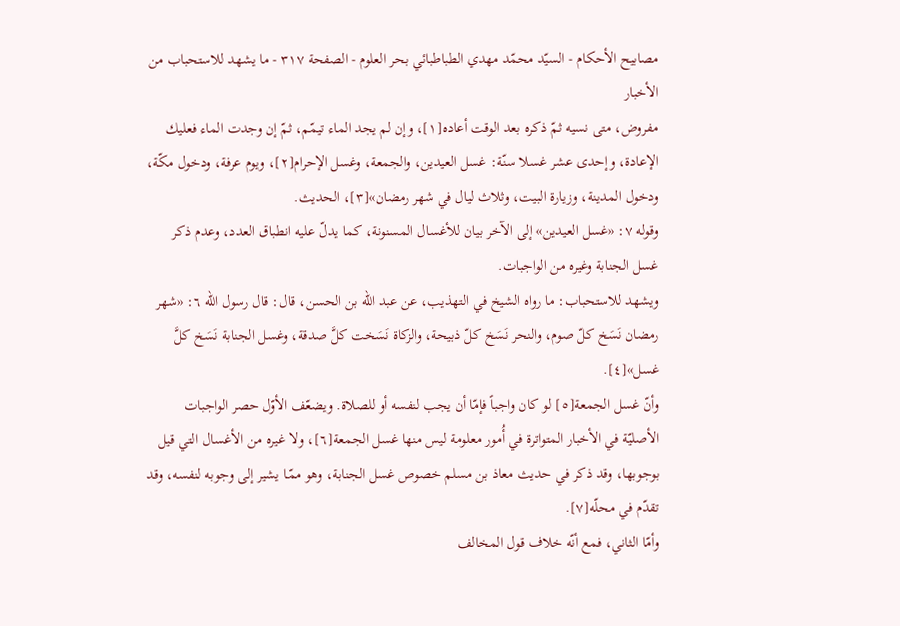مصابيح الأحكام - السيّد محمّد مهدي الطباطبائي بحر العلوم - الصفحة ٣١٧ - ما يشهد للاستحباب من الأخبار
مفروض، متى نسيه ثمّ ذكره بعد الوقت أعاده[١]، وإن لم يجد الماء تيمّم، ثمّ إن وجدت الماء فعليك الإعادة، وإحدى عشر غسلا سنّة: غسل العيدين، والجمعة، وغسل الإحرام[٢]، ويوم عرفة، ودخول مكّة، ودخول المدينة، وزيارة البيت، وثلاث ليال في شهر رمضان»[٣]، الحديث.
وقوله ٧: «غسل العيدين» إلى الآخر بيان للأغسال المسنونة، كما يدلّ عليه انطباق العدد، وعدم ذكر غسل الجنابة وغيره من الواجبات.
ويشهد للاستحباب: ما رواه الشيخ في التهذيب، عن عبد الله بن الحسن، قال: قال رسول الله ٦: «شهر رمضان نَسَخ كلّ صوم، والنحر نَسَخ كلّ ذبيحة، والزكاة نَسَخت كلَّ صدقة، وغسل الجنابة نَسَخ كلَّ غسل»[٤].
وأنّ غسل الجمعة[٥] لو كان واجباً فإمّا أن يجب لنفسه أو للصلاة. ويضعّف الأوّل حصر الواجبات الأصليّة في الأخبار المتواترة في أُمور معلومة ليس منها غسل الجمعة[٦]، ولا غيره من الأغسال التي قيل بوجوبها، وقد ذكر في حديث معاذ بن مسلم خصوص غسل الجنابة، وهو ممّـا يشير إلى وجوبه لنفسه، وقد تقدّم في محلّه[٧].
وأمّا الثاني، فمع أنّه خلاف قول المخالف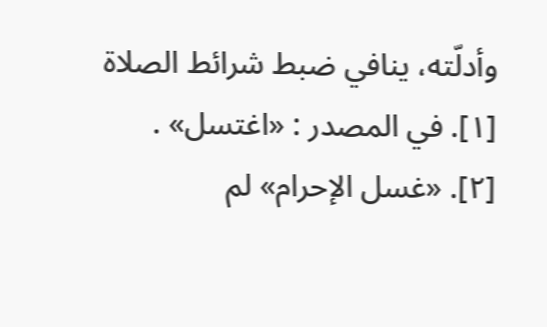وأدلّته، ينافي ضبط شرائط الصلاة
[١]. في المصدر : «اغتسل» .
[٢]. «غسل الإحرام» لم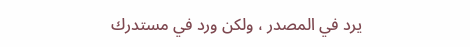يرد في المصدر ، ولكن ورد في مستدرك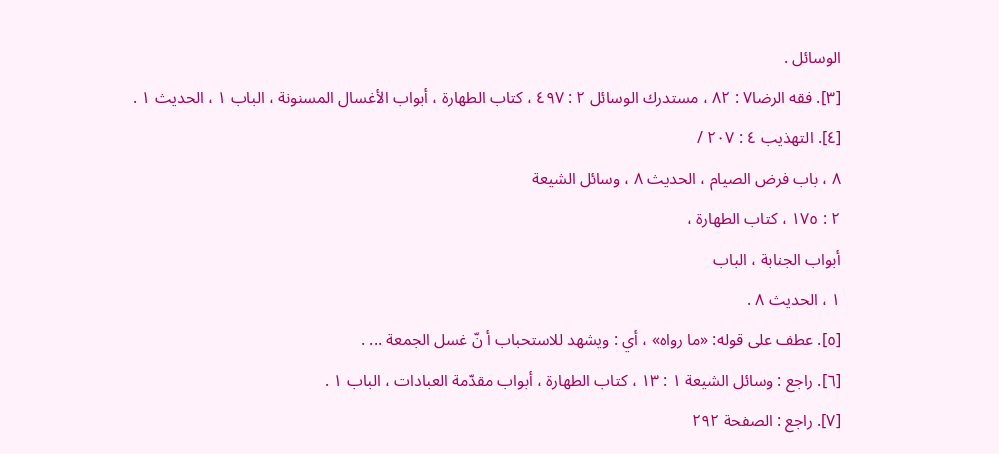الوسائل .
[٣]. فقه الرضا٧ : ٨٢ ، مستدرك الوسائل ٢ : ٤٩٧ ، كتاب الطهارة ، أبواب الأغسال المسنونة ، الباب ١ ، الحديث ١ .
[٤]. التهذيب ٤ : ٢٠٧ /
٨ ، باب فرض الصيام ، الحديث ٨ ، وسائل الشيعة
٢ : ١٧٥ ، كتاب الطهارة ،
أبواب الجنابة ، الباب
١ ، الحديث ٨ .
[٥]. عطف على قوله: «ما رواه» ، أي : ويشهد للاستحباب أ نّ غسل الجمعة ... .
[٦]. راجع : وسائل الشيعة ١ : ١٣ ، كتاب الطهارة ، أبواب مقدّمة العبادات ، الباب ١ .
[٧]. راجع : الصفحة ٢٩٢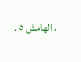، الهامش ٥ .